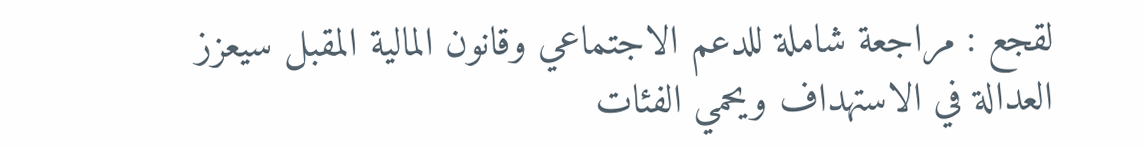لقجع : مراجعة شاملة للدعم الاجتماعي وقانون المالية المقبل سيعزز العدالة في الاستهداف ويحمي الفئات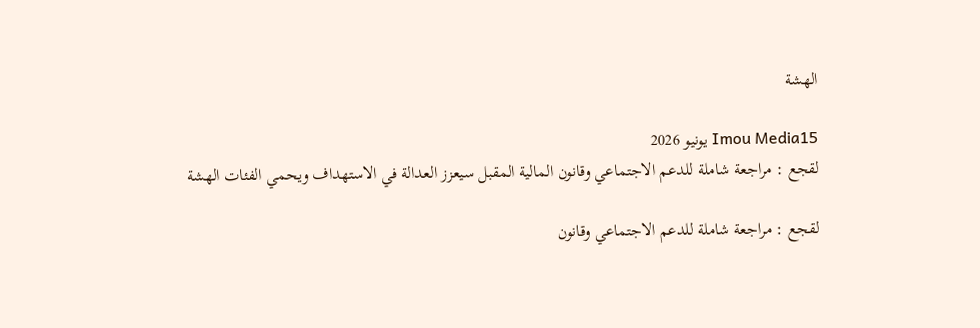الهشة

Imou Media15 يونيو 2026
لقجع : مراجعة شاملة للدعم الاجتماعي وقانون المالية المقبل سيعزز العدالة في الاستهداف ويحمي الفئات الهشة

لقجع : مراجعة شاملة للدعم الاجتماعي وقانون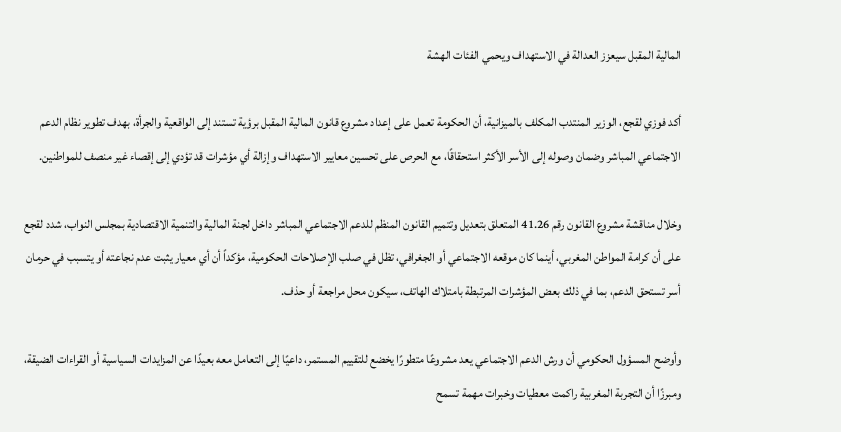المالية المقبل سيعزز العدالة في الاستهداف ويحمي الفئات الهشة

أكد فوزي لقجع، الوزير المنتدب المكلف بالميزانية، أن الحكومة تعمل على إعداد مشروع قانون المالية المقبل برؤية تستند إلى الواقعية والجرأة، بهدف تطوير نظام الدعم الاجتماعي المباشر وضمان وصوله إلى الأسر الأكثر استحقاقًا، مع الحرص على تحسين معايير الاستهداف وإزالة أي مؤشرات قد تؤدي إلى إقصاء غير منصف للمواطنين.

وخلال مناقشة مشروع القانون رقم 41.26 المتعلق بتعديل وتتميم القانون المنظم للدعم الاجتماعي المباشر داخل لجنة المالية والتنمية الاقتصادية بمجلس النواب، شدد لقجع على أن كرامة المواطن المغربي، أينما كان موقعه الاجتماعي أو الجغرافي، تظل في صلب الإصلاحات الحكومية، مؤكداً أن أي معيار يثبت عدم نجاعته أو يتسبب في حرمان أسر تستحق الدعم، بما في ذلك بعض المؤشرات المرتبطة بامتلاك الهاتف، سيكون محل مراجعة أو حذف.

وأوضح المسؤول الحكومي أن ورش الدعم الاجتماعي يعد مشروعًا متطورًا يخضع للتقييم المستمر، داعيًا إلى التعامل معه بعيدًا عن المزايدات السياسية أو القراءات الضيقة، ومبرزًا أن التجربة المغربية راكمت معطيات وخبرات مهمة تسمح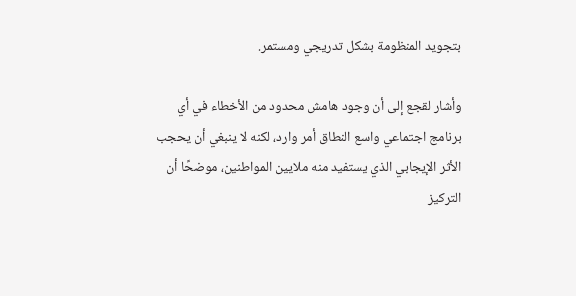بتجويد المنظومة بشكل تدريجي ومستمر.

وأشار لقجع إلى أن وجود هامش محدود من الأخطاء في أي برنامج اجتماعي واسع النطاق أمر وارد، لكنه لا ينبغي أن يحجب الأثر الإيجابي الذي يستفيد منه ملايين المواطنين، موضحًا أن التركيز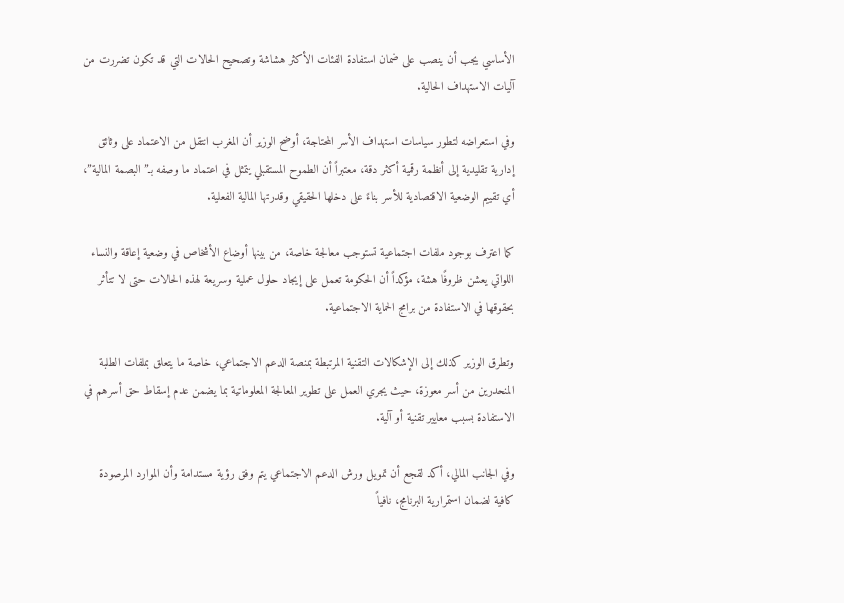الأساسي يجب أن ينصب على ضمان استفادة الفئات الأكثر هشاشة وتصحيح الحالات التي قد تكون تضررت من آليات الاستهداف الحالية.

وفي استعراضه لتطور سياسات استهداف الأسر المحتاجة، أوضح الوزير أن المغرب انتقل من الاعتماد على وثائق إدارية تقليدية إلى أنظمة رقمية أكثر دقة، معتبراً أن الطموح المستقبلي يتمثل في اعتماد ما وصفه بـ”البصمة المالية”، أي تقييم الوضعية الاقتصادية للأسر بناءً على دخلها الحقيقي وقدرتها المالية الفعلية.

كما اعترف بوجود ملفات اجتماعية تستوجب معالجة خاصة، من بينها أوضاع الأشخاص في وضعية إعاقة والنساء اللواتي يعشن ظروفًا هشة، مؤكداً أن الحكومة تعمل على إيجاد حلول عملية وسريعة لهذه الحالات حتى لا تتأثر بحقوقها في الاستفادة من برامج الحماية الاجتماعية.

وتطرق الوزير كذلك إلى الإشكالات التقنية المرتبطة بمنصة الدعم الاجتماعي، خاصة ما يتعلق بملفات الطلبة المنحدرين من أسر معوزة، حيث يجري العمل على تطوير المعالجة المعلوماتية بما يضمن عدم إسقاط حق أسرهم في الاستفادة بسبب معايير تقنية أو آلية.

وفي الجانب المالي، أكد لقجع أن تمويل ورش الدعم الاجتماعي يتم وفق رؤية مستدامة وأن الموارد المرصودة كافية لضمان استمرارية البرنامج، نافياً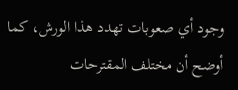وجود أي صعوبات تهدد هذا الورش، كما أوضح أن مختلف المقترحات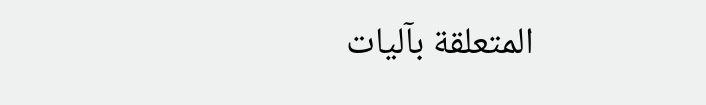المتعلقة بآليات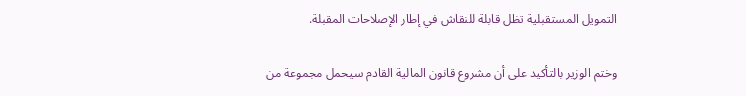التمويل المستقبلية تظل قابلة للنقاش في إطار الإصلاحات المقبلة.

وختم الوزير بالتأكيد على أن مشروع قانون المالية القادم سيحمل مجموعة من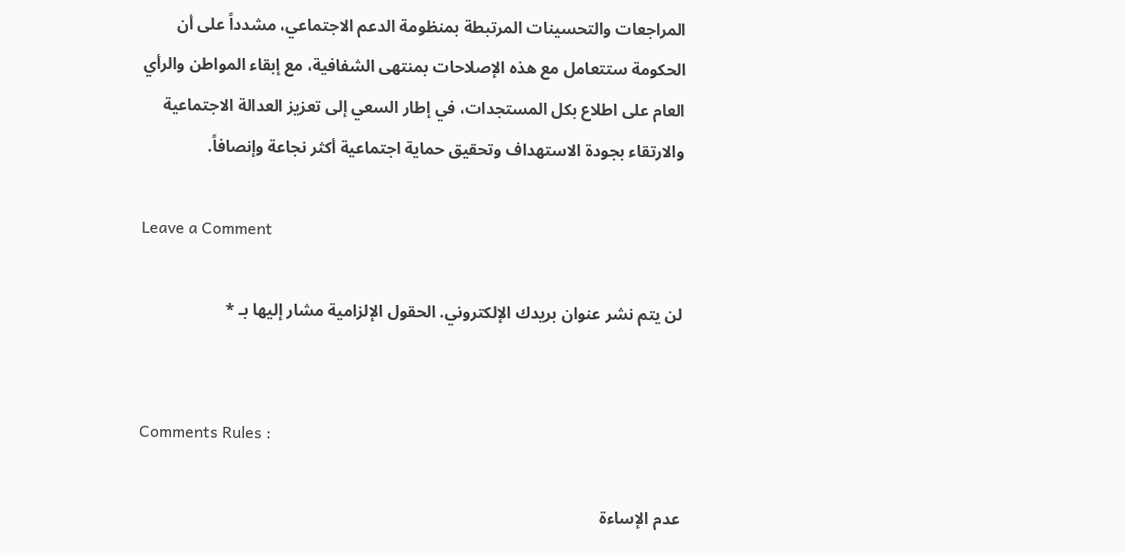المراجعات والتحسينات المرتبطة بمنظومة الدعم الاجتماعي، مشدداً على أن الحكومة ستتعامل مع هذه الإصلاحات بمنتهى الشفافية، مع إبقاء المواطن والرأي العام على اطلاع بكل المستجدات، في إطار السعي إلى تعزيز العدالة الاجتماعية والارتقاء بجودة الاستهداف وتحقيق حماية اجتماعية أكثر نجاعة وإنصافاً.

Leave a Comment

لن يتم نشر عنوان بريدك الإلكتروني. الحقول الإلزامية مشار إليها بـ *


Comments Rules :

عدم الإساءة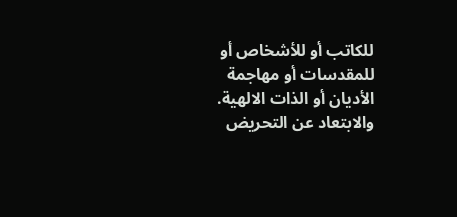للكاتب أو للأشخاص أو للمقدسات أو مهاجمة الأديان أو الذات الالهية. والابتعاد عن التحريض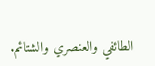الطائفي والعنصري والشتائم.